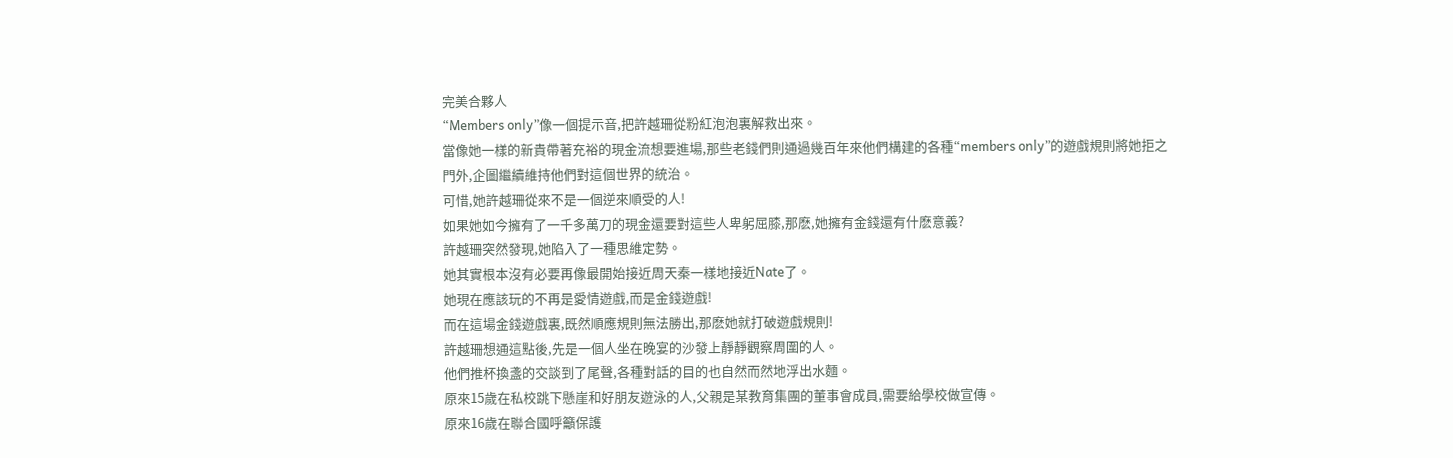完美合夥人
“Members only”像一個提示音,把許越珊從粉紅泡泡裏解救出來。
當像她一樣的新貴帶著充裕的現金流想要進場,那些老錢們則通過幾百年來他們構建的各種“members only”的遊戲規則將她拒之門外,企圖繼續維持他們對這個世界的統治。
可惜,她許越珊從來不是一個逆來順受的人!
如果她如今擁有了一千多萬刀的現金還要對這些人卑躬屈膝,那麽,她擁有金錢還有什麽意義?
許越珊突然發現,她陷入了一種思維定勢。
她其實根本沒有必要再像最開始接近周天秦一樣地接近Nate了。
她現在應該玩的不再是愛情遊戲,而是金錢遊戲!
而在這場金錢遊戲裏,既然順應規則無法勝出,那麽她就打破遊戲規則!
許越珊想通這點後,先是一個人坐在晚宴的沙發上靜靜觀察周圍的人。
他們推杯換盞的交談到了尾聲,各種對話的目的也自然而然地浮出水麵。
原來15歲在私校跳下懸崖和好朋友遊泳的人,父親是某教育集團的董事會成員,需要給學校做宣傳。
原來16歲在聯合國呼籲保護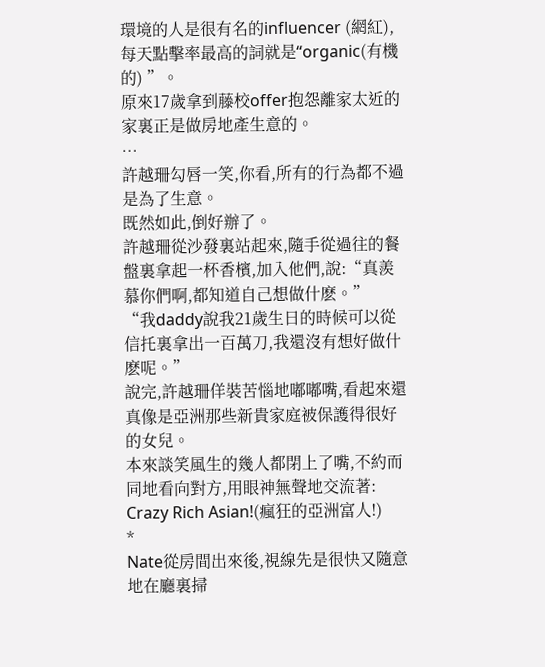環境的人是很有名的influencer (網紅),每天點擊率最高的詞就是“organic(有機的) ”。
原來17歲拿到藤校offer抱怨離家太近的家裏正是做房地產生意的。
…
許越珊勾唇一笑,你看,所有的行為都不過是為了生意。
既然如此,倒好辦了。
許越珊從沙發裏站起來,隨手從過往的餐盤裏拿起一杯香檳,加入他們,說:“真羨慕你們啊,都知道自己想做什麽。”
“我daddy說我21歲生日的時候可以從信托裏拿出一百萬刀,我還沒有想好做什麽呢。”
說完,許越珊佯裝苦惱地嘟嘟嘴,看起來還真像是亞洲那些新貴家庭被保護得很好的女兒。
本來談笑風生的幾人都閉上了嘴,不約而同地看向對方,用眼神無聲地交流著:
Crazy Rich Asian!(瘋狂的亞洲富人!)
*
Nate從房間出來後,視線先是很快又隨意地在廳裏掃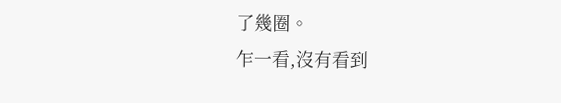了幾圈。
乍一看,沒有看到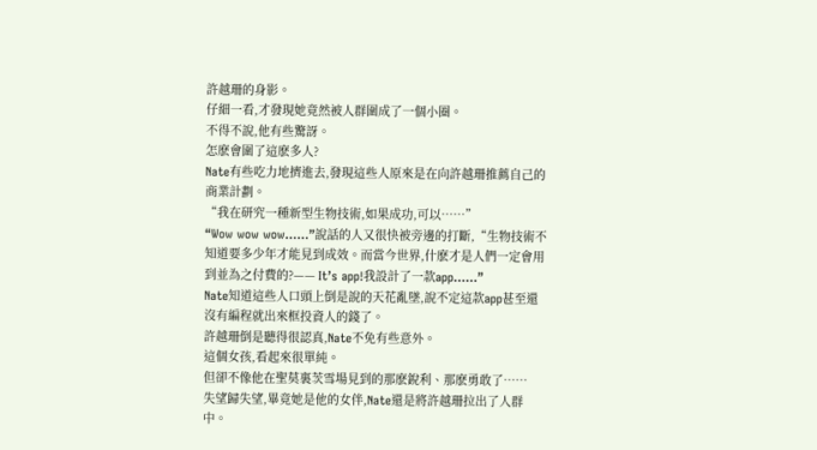許越珊的身影。
仔細一看,才發現她竟然被人群圍成了一個小圈。
不得不說,他有些驚訝。
怎麽會圍了這麽多人?
Nate有些吃力地擠進去,發現這些人原來是在向許越珊推薦自己的商業計劃。
“我在研究一種新型生物技術,如果成功,可以……”
“Wow wow wow……”說話的人又很快被旁邊的打斷,“生物技術不知道要多少年才能見到成效。而當今世界,什麽才是人們一定會用到並為之付費的?—— It’s app!我設計了一款app……”
Nate知道這些人口頭上倒是說的天花亂墜,說不定這款app甚至還沒有編程就出來框投資人的錢了。
許越珊倒是聽得很認真,Nate不免有些意外。
這個女孩,看起來很單純。
但卻不像他在聖莫裏茨雪場見到的那麽銳利、那麽勇敢了……
失望歸失望,畢竟她是他的女伴,Nate還是將許越珊拉出了人群中。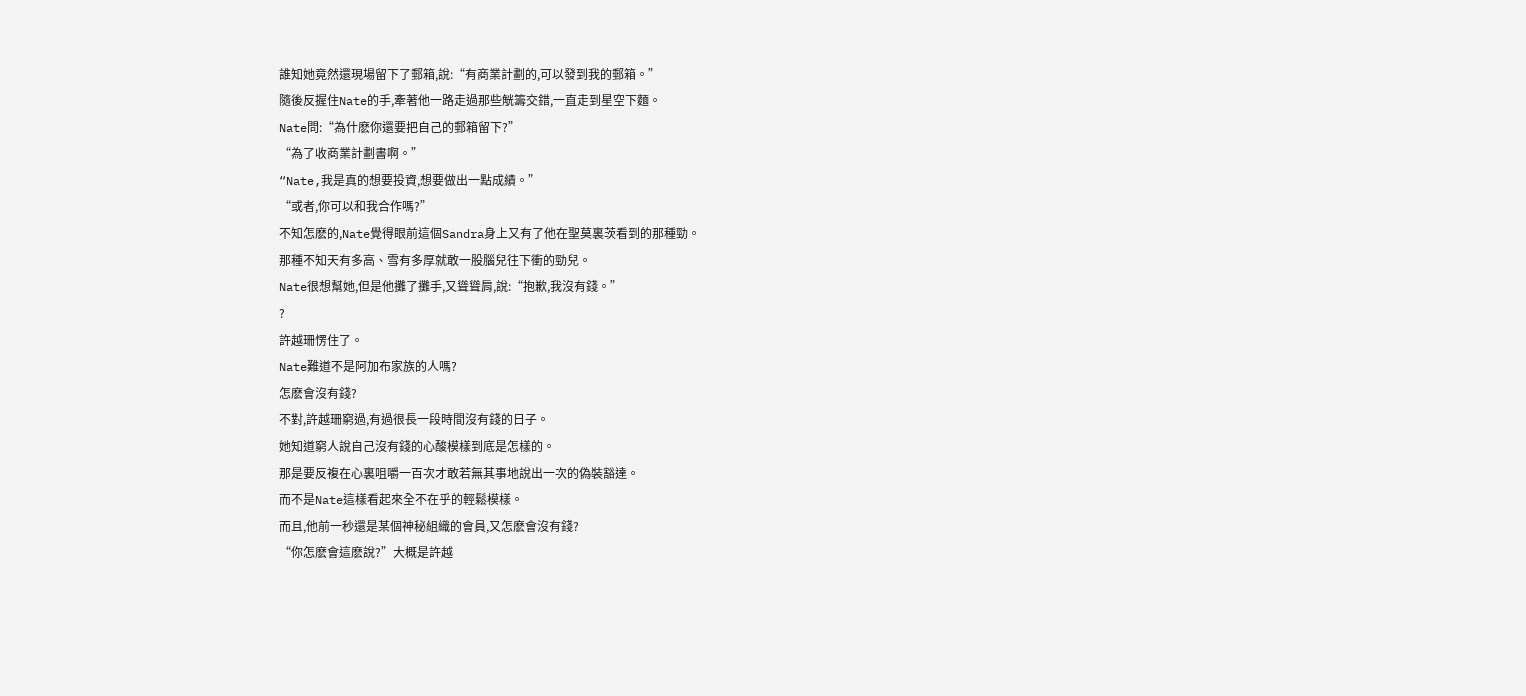誰知她竟然還現場留下了郵箱,說:“有商業計劃的,可以發到我的郵箱。”
隨後反握住Nate的手,牽著他一路走過那些觥籌交錯,一直走到星空下麵。
Nate問:“為什麽你還要把自己的郵箱留下?”
“為了收商業計劃書啊。”
“Nate,我是真的想要投資,想要做出一點成績。”
“或者,你可以和我合作嗎?”
不知怎麽的,Nate覺得眼前這個Sandra身上又有了他在聖莫裏茨看到的那種勁。
那種不知天有多高、雪有多厚就敢一股腦兒往下衝的勁兒。
Nate很想幫她,但是他攤了攤手,又聳聳肩,說:“抱歉,我沒有錢。”
?
許越珊愣住了。
Nate難道不是阿加布家族的人嗎?
怎麽會沒有錢?
不對,許越珊窮過,有過很長一段時間沒有錢的日子。
她知道窮人說自己沒有錢的心酸模樣到底是怎樣的。
那是要反複在心裏咀嚼一百次才敢若無其事地說出一次的偽裝豁達。
而不是Nate這樣看起來全不在乎的輕鬆模樣。
而且,他前一秒還是某個神秘組織的會員,又怎麽會沒有錢?
“你怎麽會這麽說?”大概是許越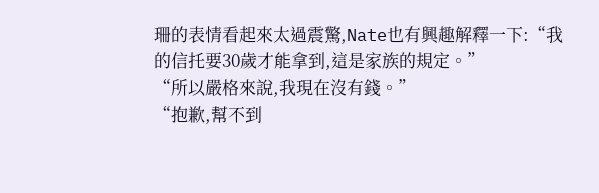珊的表情看起來太過震驚,Nate也有興趣解釋一下:“我的信托要30歲才能拿到,這是家族的規定。”
“所以嚴格來說,我現在沒有錢。”
“抱歉,幫不到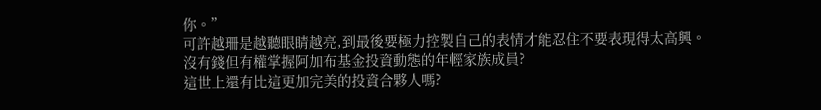你。”
可許越珊是越聽眼睛越亮,到最後要極力控製自己的表情才能忍住不要表現得太高興。
沒有錢但有權掌握阿加布基金投資動態的年輕家族成員?
這世上還有比這更加完美的投資合夥人嗎?